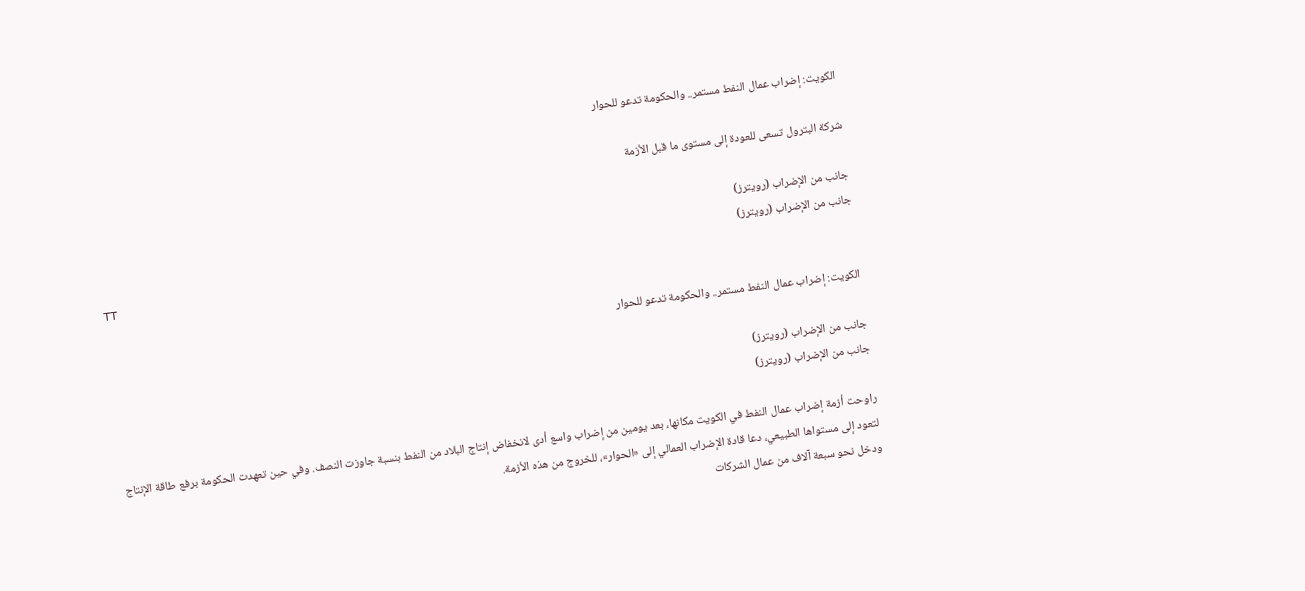الكويت: إضراب عمال النفط مستمر.. والحكومة تدعو للحوار

شركة البترول تسعى للعودة إلى مستوى ما قبل الأزمة

جانب من الإضراب (رويترز)
جانب من الإضراب (رويترز)
TT

الكويت: إضراب عمال النفط مستمر.. والحكومة تدعو للحوار

جانب من الإضراب (رويترز)
جانب من الإضراب (رويترز)

راوحت أزمة إضراب عمال النفط في الكويت مكانها، بعد يومين من إضراب واسع أدى لانخفاض إنتاج البلاد من النفط بنسبة جاوزت النصف. وفي حين تعهدت الحكومة برفع طاقة الإنتاج لتعود إلى مستواها الطبيعي، دعا قادة الإضراب العمالي إلى «الحوار»، للخروج من هذه الأزمة.
ودخل نحو سبعة آلاف من عمال الشركات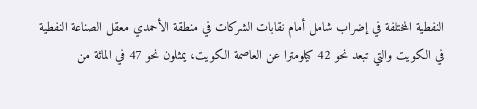النفطية المختلفة في إضراب شامل أمام نقابات الشركات في منطقة الأحمدي معقل الصناعة النفطية في الكويت والتي تبعد نحو 42 كيلومترا عن العاصمة الكويت، يمثلون نحو 47 في المائة من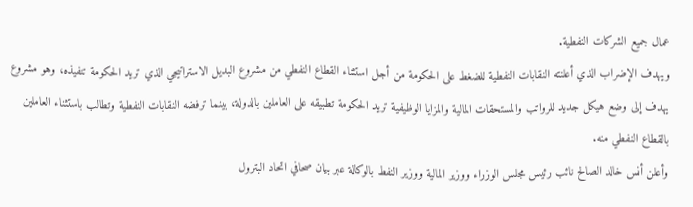عمال جميع الشركات النفطية.
ويهدف الإضراب الذي أعلنته النقابات النفطية للضغط على الحكومة من أجل استثناء القطاع النفطي من مشروع البديل الاستراتيجي الذي تريد الحكومة تنفيذه، وهو مشروع يهدف إلى وضع هيكل جديد للرواتب والمستحقات المالية والمزايا الوظيفية تريد الحكومة تطبيقه على العاملين بالدولة، بينما ترفضه النقابات النفطية وتطالب باستثناء العاملين بالقطاع النفطي منه.
وأعلن أنس خالد الصالح نائب رئيس مجلس الوزراء ووزير المالية ووزير النفط بالوكالة عبر بيان صحافي اتحاد البترول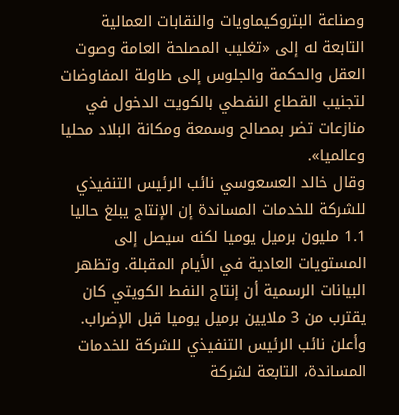وصناعة البتروكيماويات والنقابات العمالية التابعة له إلى «تغليب المصلحة العامة وصوت العقل والحكمة والجلوس إلى طاولة المفاوضات لتجنيب القطاع النفطي بالكويت الدخول في منازعات تضر بمصالح وسمعة ومكانة البلاد محليا وعالميا».
وقال خالد العسعوسي نائب الرئيس التنفيذي للشركة للخدمات المساندة إن الإنتاج يبلغ حاليا 1.1 مليون برميل يوميا لكنه سيصل إلى المستويات العادية في الأيام المقبلة. وتظهر البيانات الرسمية أن إنتاج النفط الكويتي كان يقترب من 3 ملايين برميل يوميا قبل الإضراب.
وأعلن نائب الرئيس التنفيذي للشركة للخدمات المساندة، التابعة لشركة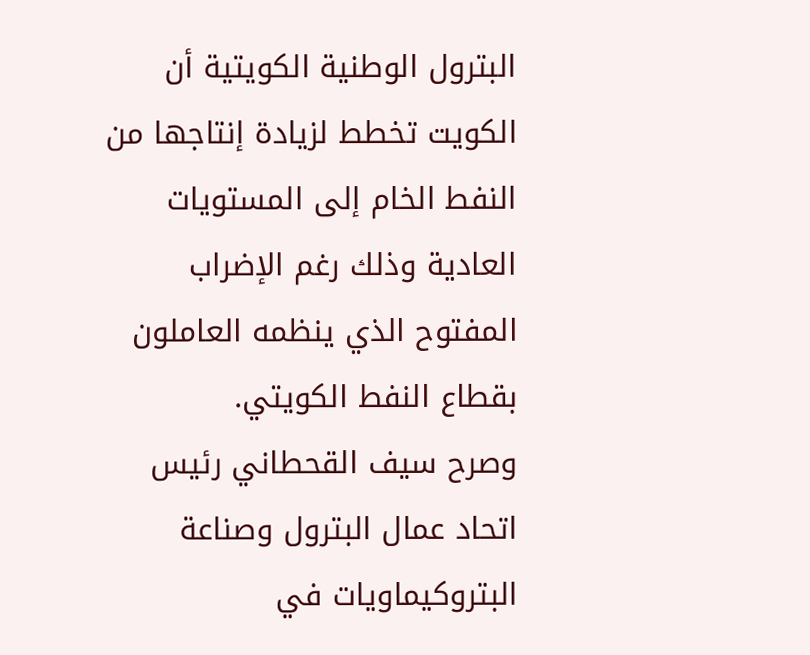البترول الوطنية الكويتية أن الكويت تخطط لزيادة إنتاجها من النفط الخام إلى المستويات العادية وذلك رغم الإضراب المفتوح الذي ينظمه العاملون بقطاع النفط الكويتي.
وصرح سيف القحطاني رئيس اتحاد عمال البترول وصناعة البتروكيماويات في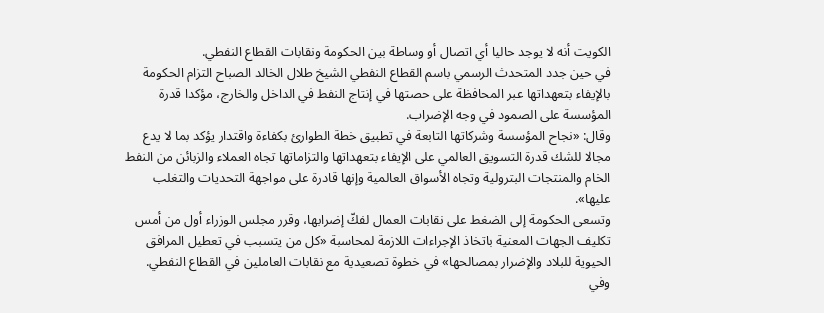الكويت أنه لا يوجد حاليا أي اتصال أو وساطة بين الحكومة ونقابات القطاع النفطي.
في حين جدد المتحدث الرسمي باسم القطاع النفطي الشيخ طلال الخالد الصباح التزام الحكومة بالإيفاء بتعهداتها عبر المحافظة على حصتها في إنتاج النفط في الداخل والخارج، مؤكدا قدرة المؤسسة على الصمود في وجه الإضراب.
وقال: «نجاح المؤسسة وشركاتها التابعة في تطبيق خطة الطوارئ بكفاءة واقتدار يؤكد بما لا يدع مجالا للشك قدرة التسويق العالمي على الإيفاء بتعهداتها والتزاماتها تجاه العملاء والزبائن من النفط الخام والمنتجات البترولية وتجاه الأسواق العالمية وإنها قادرة على مواجهة التحديات والتغلب عليها».
وتسعى الحكومة إلى الضغط على نقابات العمال لفكّ إضرابها، وقرر مجلس الوزراء أول من أمس تكليف الجهات المعنية باتخاذ الإجراءات اللازمة لمحاسبة «كل من يتسبب في تعطيل المرافق الحيوية للبلاد والإضرار بمصالحها» في خطوة تصعيدية مع نقابات العاملين في القطاع النفطي.
وفي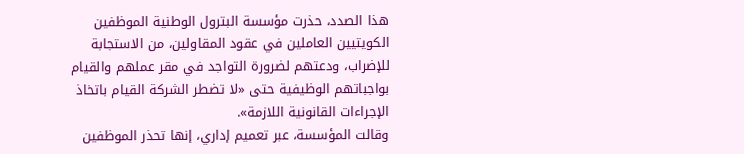هذا الصدد، حذرت مؤسسة البترول الوطنية الموظفين الكويتيين العاملين في عقود المقاولين، من الاستجابة للإضراب، ودعتهم لضرورة التواجد في مقر عملهم والقيام بواجباتهم الوظيفية حتى «لا تضطر الشركة القيام باتخاذ الإجراءات القانونية اللازمة».
وقالت المؤسسة، عبر تعميم إداري، إنها تحذر الموظفين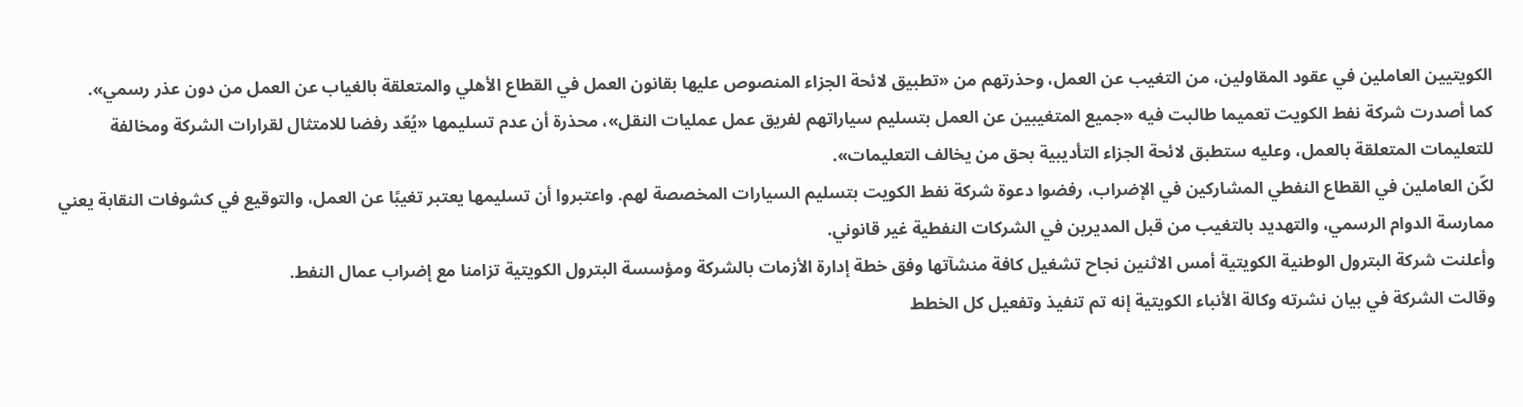الكويتيين العاملين في عقود المقاولين، من التغيب عن العمل، وحذرتهم من «تطبيق لائحة الجزاء المنصوص عليها بقانون العمل في القطاع الأهلي والمتعلقة بالغياب عن العمل من دون عذر رسمي».
كما أصدرت شركة نفط الكويت تعميما طالبت فيه «جميع المتغيبين عن العمل بتسليم سياراتهم لفريق عمل عمليات النقل»، محذرة أن عدم تسليمها «يُعّد رفضا للامتثال لقرارات الشركة ومخالفة للتعليمات المتعلقة بالعمل، وعليه ستطبق لائحة الجزاء التأديبية بحق من يخالف التعليمات».
لكّن العاملين في القطاع النفطي المشاركين في الإضراب، رفضوا دعوة شركة نفط الكويت بتسليم السيارات المخصصة لهم. واعتبروا أن تسليمها يعتبر تغيبًا عن العمل، والتوقيع في كشوفات النقابة يعني ممارسة الدوام الرسمي، والتهديد بالتغيب من قبل المديرين في الشركات النفطية غير قانوني.
وأعلنت شركة البترول الوطنية الكويتية أمس الاثنين نجاح تشغيل كافة منشآتها وفق خطة إدارة الأزمات بالشركة ومؤسسة البترول الكويتية تزامنا مع إضراب عمال النفط.
وقالت الشركة في بيان نشرته وكالة الأنباء الكويتية إنه تم تنفيذ وتفعيل كل الخطط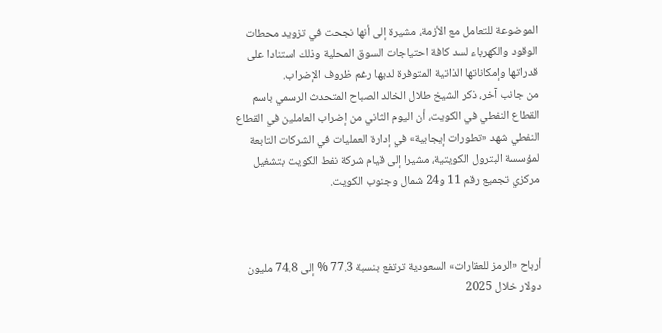الموضوعة للتعامل مع الأزمة، مشيرة إلى أنها نجحت في تزويد محطات الوقود والكهرباء لسد كافة احتياجات السوق المحلية وذلك استنادا على قدراتها وإمكاناتها الذاتية المتوفرة لديها رغم ظروف الإضراب.
من جانب آخر، ذكر الشيخ طلال الخالد الصباح المتحدث الرسمي باسم القطاع النفطي في الكويت، أن اليوم الثاني من إضراب العاملين في القطاع النفطي شهد «تطورات إيجابية» في إدارة العمليات في الشركات التابعة لمؤسسة البترول الكويتية، مشيرا إلى قيام شركة نفط الكويت بتشغيل مركزي تجميع رقم 11 و24 شمال وجنوب الكويت.



أرباح «الرمز للعقارات» السعودية ترتفع بنسبة 77.3 % إلى 74.8 مليون دولار خلال 2025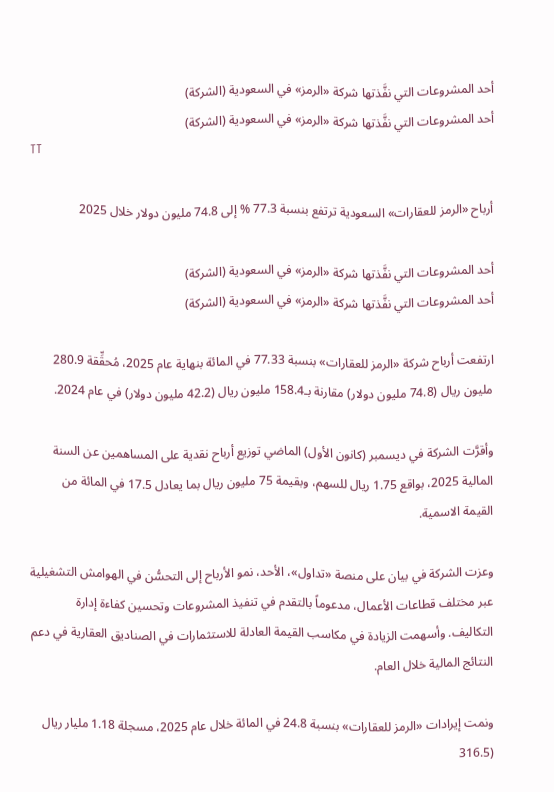أحد المشروعات التي نفَّذتها شركة «الرمز» في السعودية (الشركة)
أحد المشروعات التي نفَّذتها شركة «الرمز» في السعودية (الشركة)
TT

أرباح «الرمز للعقارات» السعودية ترتفع بنسبة 77.3 % إلى 74.8 مليون دولار خلال 2025

أحد المشروعات التي نفَّذتها شركة «الرمز» في السعودية (الشركة)
أحد المشروعات التي نفَّذتها شركة «الرمز» في السعودية (الشركة)

ارتفعت أرباح شركة «الرمز للعقارات» بنسبة 77.33 في المائة بنهاية عام 2025، مُحقِّقة 280.9 مليون ريال (74.8 مليون دولار) مقارنة بـ158.4 مليون ريال (42.2 مليون دولار) في عام 2024.

وأقرَّت الشركة في ديسمبر (كانون الأول) الماضي توزيع أرباح نقدية على المساهمين عن السنة المالية 2025، بواقع 1.75 ريال للسهم، وبقيمة 75 مليون ريال بما يعادل 17.5 في المائة من القيمة الاسمية.

وعزت الشركة في بيان على منصة «تداول»، الأحد، نمو الأرباح إلى التحسُّن في الهوامش التشغيلية عبر مختلف قطاعات الأعمال، مدعوماً بالتقدم في تنفيذ المشروعات وتحسين كفاءة إدارة التكاليف. وأسهمت الزيادة في مكاسب القيمة العادلة للاستثمارات في الصناديق العقارية في دعم النتائج المالية خلال العام.

ونمت إيرادات «الرمز للعقارات» بنسبة 24.8 في المائة خلال عام 2025، مسجلة 1.18 مليار ريال (316.5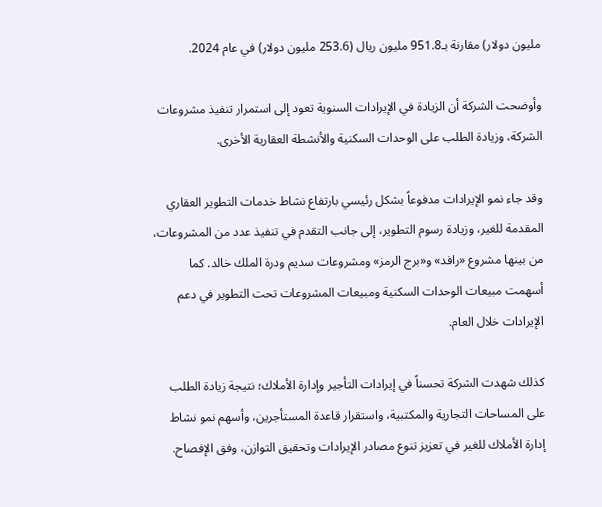مليون دولار) مقارنة بـ951.8 مليون ريال (253.6 مليون دولار) في عام 2024.

وأوضحت الشركة أن الزيادة في الإيرادات السنوية تعود إلى استمرار تنفيذ مشروعات الشركة، وزيادة الطلب على الوحدات السكنية والأنشطة العقارية الأخرى.

وقد جاء نمو الإيرادات مدفوعاً بشكل رئيسي بارتفاع نشاط خدمات التطوير العقاري المقدمة للغير، وزيادة رسوم التطوير، إلى جانب التقدم في تنفيذ عدد من المشروعات، من بينها مشروع «رافد» و«برج الرمز» ومشروعات سديم ودرة الملك خالد. كما أسهمت مبيعات الوحدات السكنية ومبيعات المشروعات تحت التطوير في دعم الإيرادات خلال العام.

كذلك شهدت الشركة تحسناً في إيرادات التأجير وإدارة الأملاك؛ نتيجة زيادة الطلب على المساحات التجارية والمكتبية، واستقرار قاعدة المستأجرين، وأسهم نمو نشاط إدارة الأملاك للغير في تعزيز تنوع مصادر الإيرادات وتحقيق التوازن، وفق الإفصاح.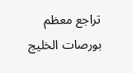تراجع معظم بورصات الخليج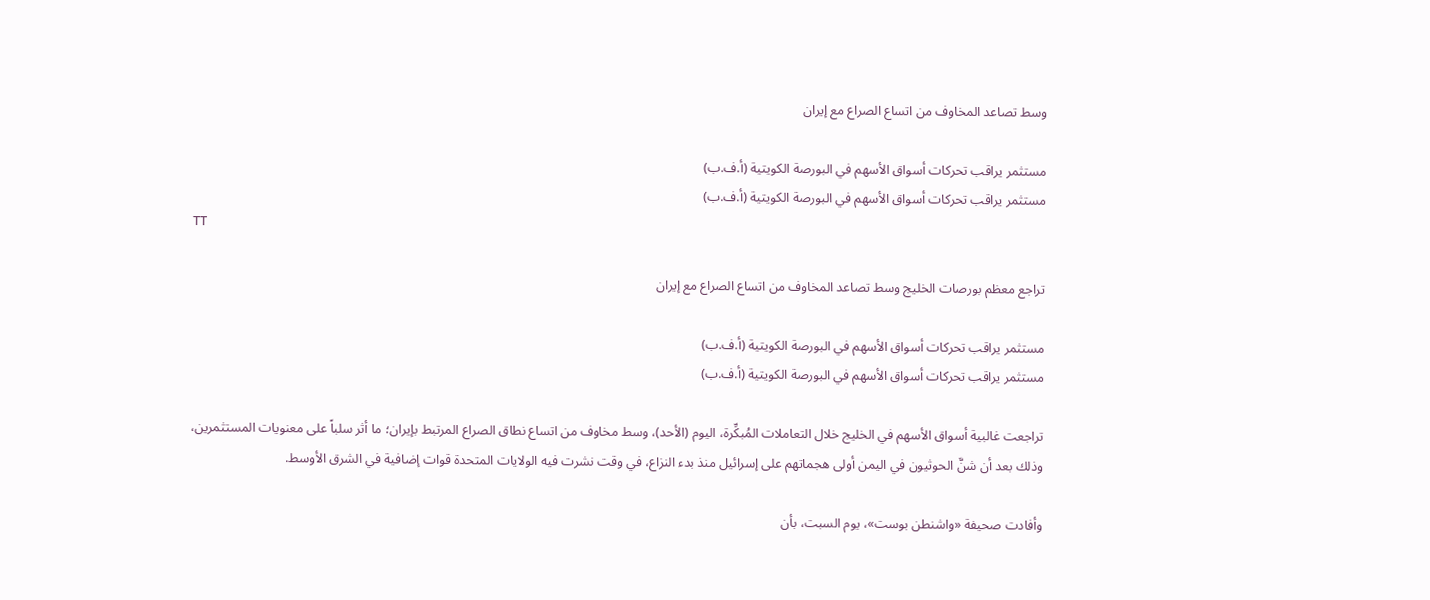وسط تصاعد المخاوف من اتساع الصراع مع إيران

مستثمر يراقب تحركات أسواق الأسهم في البورصة الكويتية (أ.ف.ب)
مستثمر يراقب تحركات أسواق الأسهم في البورصة الكويتية (أ.ف.ب)
TT

تراجع معظم بورصات الخليج وسط تصاعد المخاوف من اتساع الصراع مع إيران

مستثمر يراقب تحركات أسواق الأسهم في البورصة الكويتية (أ.ف.ب)
مستثمر يراقب تحركات أسواق الأسهم في البورصة الكويتية (أ.ف.ب)

تراجعت غالبية أسواق الأسهم في الخليج خلال التعاملات المُبكِّرة، اليوم (الأحد)، وسط مخاوف من اتساع نطاق الصراع المرتبط بإيران؛ ما أثر سلباً على معنويات المستثمرين، وذلك بعد أن شنَّ الحوثيون في اليمن أولى هجماتهم على إسرائيل منذ بدء النزاع، في وقت نشرت فيه الولايات المتحدة قوات إضافية في الشرق الأوسط.

وأفادت صحيفة «واشنطن بوست»، يوم السبت، بأن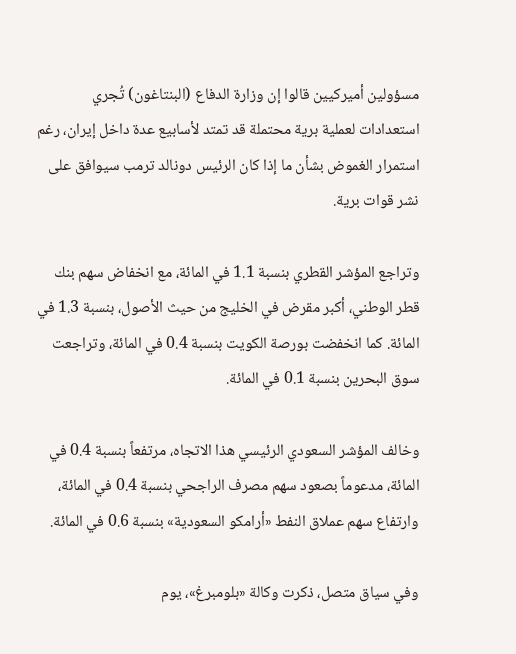مسؤولين أميركيين قالوا إن وزارة الدفاع (البنتاغون) تُجري استعدادات لعملية برية محتملة قد تمتد لأسابيع عدة داخل إيران، رغم استمرار الغموض بشأن ما إذا كان الرئيس دونالد ترمب سيوافق على نشر قوات برية.

وتراجع المؤشر القطري بنسبة 1.1 في المائة، مع انخفاض سهم بنك قطر الوطني، أكبر مقرض في الخليج من حيث الأصول، بنسبة 1.3 في المائة. كما انخفضت بورصة الكويت بنسبة 0.4 في المائة، وتراجعت سوق البحرين بنسبة 0.1 في المائة.

وخالف المؤشر السعودي الرئيسي هذا الاتجاه، مرتفعاً بنسبة 0.4 في المائة، مدعوماً بصعود سهم مصرف الراجحي بنسبة 0.4 في المائة، وارتفاع سهم عملاق النفط «أرامكو السعودية» بنسبة 0.6 في المائة.

وفي سياق متصل، ذكرت وكالة «بلومبرغ»، يوم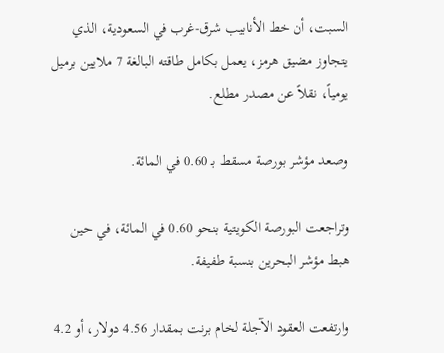السبت، أن خط الأنابيب شرق-غرب في السعودية، الذي يتجاوز مضيق هرمز، يعمل بكامل طاقته البالغة 7 ملايين برميل يومياً، نقلاً عن مصدر مطلع.

وصعد مؤشر بورصة مسقط بـ 0.60 في المائة.

وتراجعت البورصة الكويتية بنحو 0.60 في المائة، في حين هبط مؤشر البحرين بنسبة طفيفة.

وارتفعت العقود الآجلة لخام برنت بمقدار 4.56 دولار، أو 4.2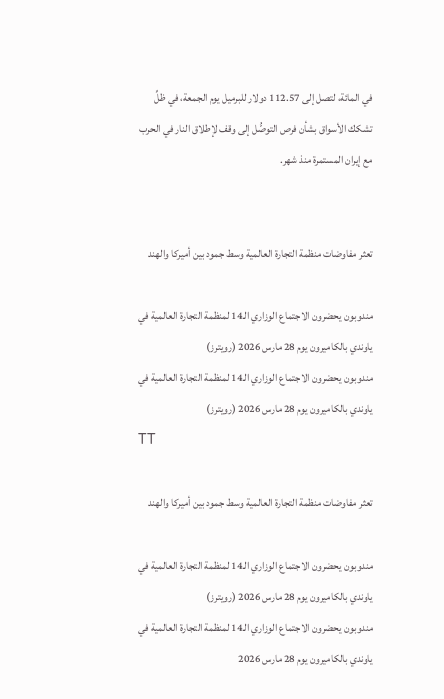في المائة، لتصل إلى 112.57 دولار للبرميل يوم الجمعة، في ظلِّ تشكك الأسواق بشأن فرص التوصُّل إلى وقف لإطلاق النار في الحرب مع إيران المستمرة منذ شهر.


تعثر مفاوضات منظمة التجارة العالمية وسط جمود بين أميركا والهند

مندوبون يحضرون الاجتماع الوزاري الـ14 لمنظمة التجارة العالمية في ياوندي بالكاميرون يوم 28 مارس 2026 (رويترز)
مندوبون يحضرون الاجتماع الوزاري الـ14 لمنظمة التجارة العالمية في ياوندي بالكاميرون يوم 28 مارس 2026 (رويترز)
TT

تعثر مفاوضات منظمة التجارة العالمية وسط جمود بين أميركا والهند

مندوبون يحضرون الاجتماع الوزاري الـ14 لمنظمة التجارة العالمية في ياوندي بالكاميرون يوم 28 مارس 2026 (رويترز)
مندوبون يحضرون الاجتماع الوزاري الـ14 لمنظمة التجارة العالمية في ياوندي بالكاميرون يوم 28 مارس 2026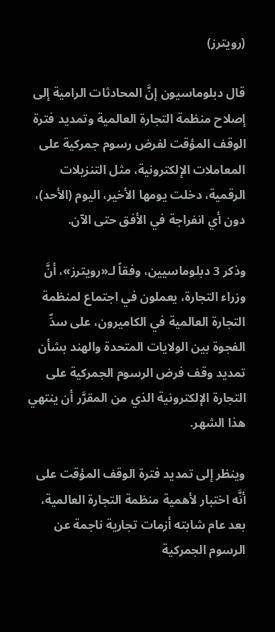(رويترز)

قال دبلوماسيون إنَّ المحادثات الرامية إلى إصلاح منظمة التجارة العالمية وتمديد فترة الوقف المؤقت لفرض رسوم جمركية على المعاملات الإلكترونية، مثل التنزيلات الرقمية، دخلت يومها الأخير، اليوم (الأحد)، دون أي انفراجة في الأفق حتى الآن.

وذكر 3 دبلوماسيين، وفقاً لـ«رويترز»، أنَّ وزراء التجارة، يعملون في اجتماع لمنظمة التجارة العالمية في الكاميرون، على سدِّ الفجوة بين الولايات المتحدة والهند بشأن تمديد وقف فرض الرسوم الجمركية على التجارة الإلكترونية الذي من المقرَّر أن ينتهي هذا الشهر.

وينظر إلى تمديد فترة الوقف المؤقت على أنَّه اختبار لأهمية منظمة التجارة العالمية، بعد عام شابته أزمات تجارية ناجمة عن الرسوم الجمركية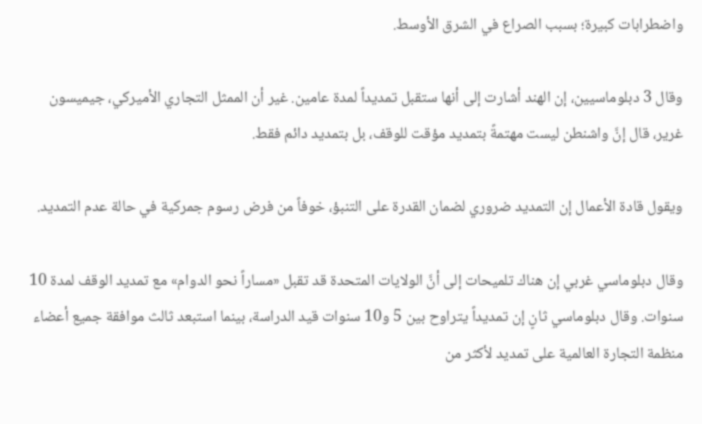واضطرابات كبيرة؛ بسبب الصراع في الشرق الأوسط.

وقال 3 دبلوماسيين، إن الهند أشارت إلى أنها ستقبل تمديداً لمدة عامين. غير أن الممثل التجاري الأميركي، جيميسون غرير، قال إنَّ واشنطن ليست مهتمةً بتمديد مؤقت للوقف، بل بتمديد دائم فقط.

ويقول قادة الأعمال إن التمديد ضروري لضمان القدرة على التنبؤ، خوفاً من فرض رسوم جمركية في حالة عدم التمديد.

وقال دبلوماسي غربي إن هناك تلميحات إلى أنَّ الولايات المتحدة قد تقبل «مساراً نحو الدوام» مع تمديد الوقف لمدة 10 سنوات. وقال دبلوماسي ثانٍ إن تمديداً يتراوح بين 5 و10 سنوات قيد الدراسة، بينما استبعد ثالث موافقة جميع أعضاء منظمة التجارة العالمية على تمديد لأكثر من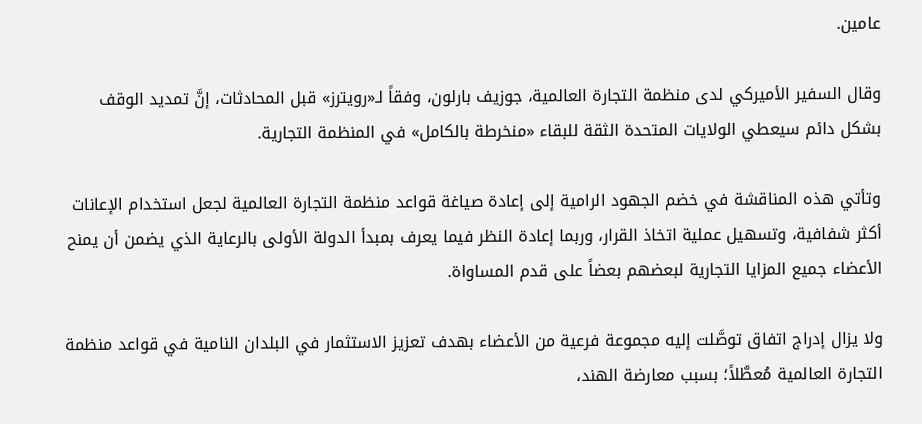عامين.

وقال السفير الأميركي لدى منظمة التجارة العالمية، جوزيف بارلون، وفقاً لـ«رويترز» قبل المحادثات، إنَّ تمديد الوقف بشكل دائم سيعطي الولايات المتحدة الثقة للبقاء «منخرطة بالكامل» في المنظمة التجارية.

وتأتي هذه المناقشة في خضم الجهود الرامية إلى إعادة صياغة قواعد منظمة التجارة العالمية لجعل استخدام الإعانات أكثر شفافية، وتسهيل عملية اتخاذ القرار، وربما إعادة النظر فيما يعرف بمبدأ الدولة الأولى بالرعاية الذي يضمن أن يمنح الأعضاء جميع المزايا التجارية لبعضهم بعضاً على قدم المساواة.

ولا يزال إدراج اتفاق توصَّلت إليه مجموعة فرعية من الأعضاء بهدف تعزيز الاستثمار في البلدان النامية في قواعد منظمة التجارة العالمية مُعطَّلاً؛ بسبب معارضة الهند،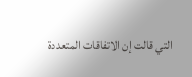التي قالت إن الاتفاقات المتعددة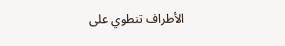الأطراف تنطوي على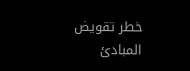خطر تقويض المبادئ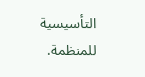التأسيسية للمنظمة.